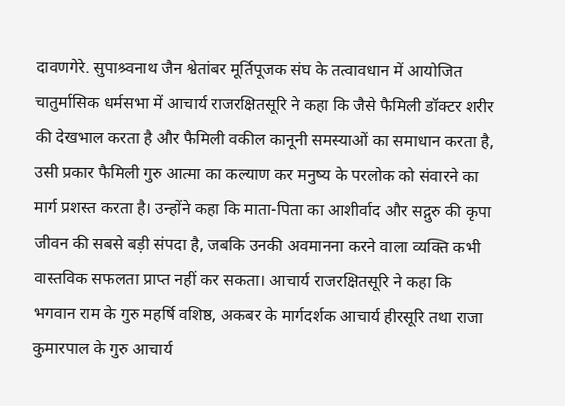दावणगेरे. सुपाश्र्वनाथ जैन श्वेतांबर मूर्तिपूजक संघ के तत्वावधान में आयोजित चातुर्मासिक धर्मसभा में आचार्य राजरक्षितसूरि ने कहा कि जैसे फैमिली डॉक्टर शरीर की देखभाल करता है और फैमिली वकील कानूनी समस्याओं का समाधान करता है, उसी प्रकार फैमिली गुरु आत्मा का कल्याण कर मनुष्य के परलोक को संवारने का मार्ग प्रशस्त करता है। उन्होंने कहा कि माता-पिता का आशीर्वाद और सद्गुरु की कृपा जीवन की सबसे बड़ी संपदा है, जबकि उनकी अवमानना करने वाला व्यक्ति कभी वास्तविक सफलता प्राप्त नहीं कर सकता। आचार्य राजरक्षितसूरि ने कहा कि भगवान राम के गुरु महर्षि वशिष्ठ, अकबर के मार्गदर्शक आचार्य हीरसूरि तथा राजा कुमारपाल के गुरु आचार्य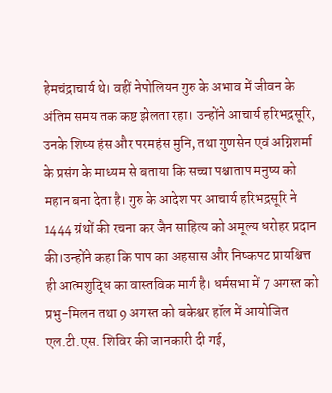हेमचंद्राचार्य थे। वहीं नेपोलियन गुरु के अभाव में जीवन के अंतिम समय तक कष्ट झेलता रहा। उन्होंने आचार्य हरिभद्रसूरि, उनके शिष्य हंस और परमहंस मुनि, तथा गुणसेन एवं अग्निशर्मा के प्रसंग के माध्यम से बताया कि सच्चा पश्चाताप मनुष्य को महान बना देता है। गुरु के आदेश पर आचार्य हरिभद्रसूरि ने 1444 ग्रंथों की रचना कर जैन साहित्य को अमूल्य धरोहर प्रदान की।उन्होंने कहा कि पाप का अहसास और निष्कपट प्रायश्चित्त ही आत्मशुद्धि का वास्तविक मार्ग है। धर्मसभा में 7 अगस्त को प्रभु-मिलन तथा 9 अगस्त को बकेश्वर हॉल में आयोजित एल.टी.एस. शिविर की जानकारी दी गई,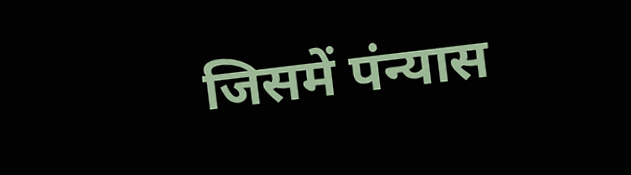जिसमें पंन्यास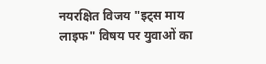नयरक्षित विजय "इट्स माय लाइफ" विषय पर युवाओं का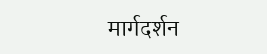मार्गदर्शन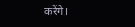करेंगे।